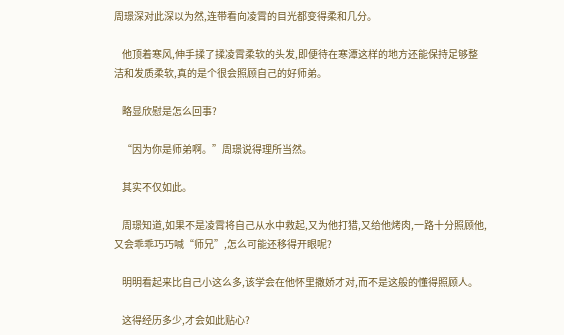周璟深对此深以为然,连带看向凌霄的目光都变得柔和几分。

    他顶着寒风,伸手揉了揉凌霄柔软的头发,即便待在寒潭这样的地方还能保持足够整洁和发质柔软,真的是个很会照顾自己的好师弟。

    略显欣慰是怎么回事?

    “因为你是师弟啊。”周璟说得理所当然。

    其实不仅如此。

    周璟知道,如果不是凌霄将自己从水中救起,又为他打猎,又给他烤肉,一路十分照顾他,又会乖乖巧巧喊“师兄”,怎么可能还移得开眼呢?

    明明看起来比自己小这么多,该学会在他怀里撒娇才对,而不是这般的懂得照顾人。

    这得经历多少,才会如此贴心?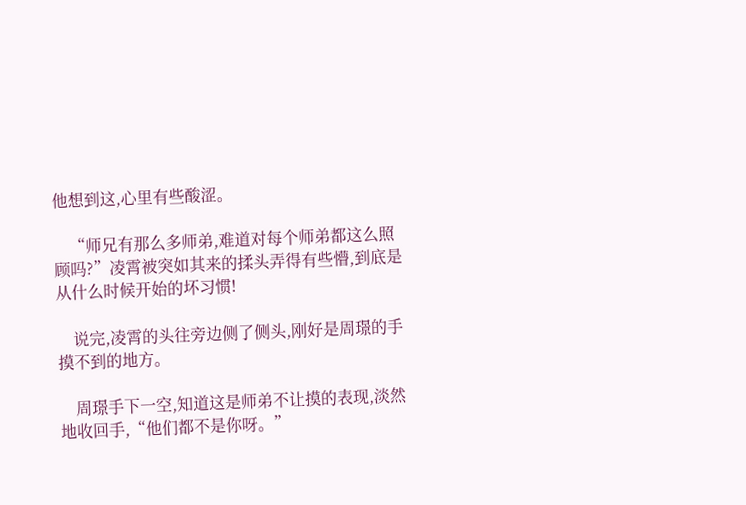他想到这,心里有些酸涩。

    “师兄有那么多师弟,难道对每个师弟都这么照顾吗?”凌霄被突如其来的揉头弄得有些懵,到底是从什么时候开始的坏习惯!

    说完,凌霄的头往旁边侧了侧头,刚好是周璟的手摸不到的地方。

    周璟手下一空,知道这是师弟不让摸的表现,淡然地收回手,“他们都不是你呀。”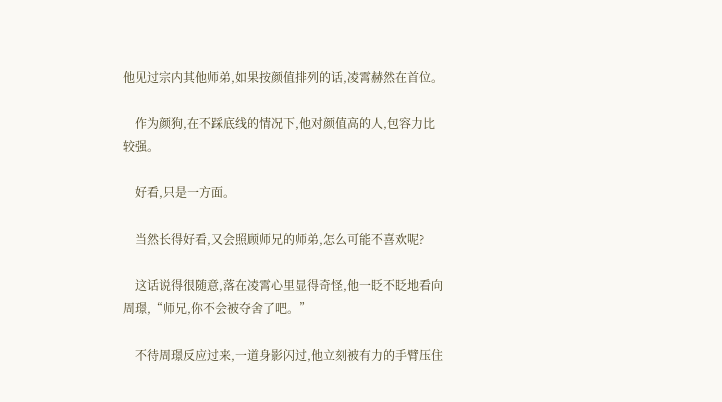他见过宗内其他师弟,如果按颜值排列的话,凌霄赫然在首位。

    作为颜狗,在不踩底线的情况下,他对颜值高的人,包容力比较强。

    好看,只是一方面。

    当然长得好看,又会照顾师兄的师弟,怎么可能不喜欢呢?

    这话说得很随意,落在凌霄心里显得奇怪,他一眨不眨地看向周璟,“师兄,你不会被夺舍了吧。”

    不待周璟反应过来,一道身影闪过,他立刻被有力的手臂压住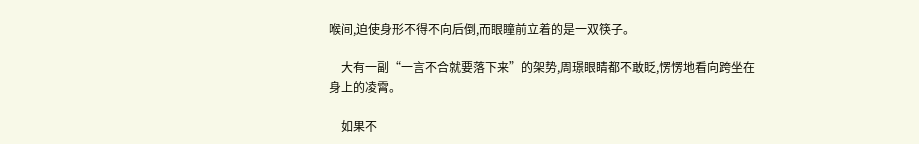喉间,迫使身形不得不向后倒,而眼瞳前立着的是一双筷子。

    大有一副“一言不合就要落下来”的架势,周璟眼睛都不敢眨,愣愣地看向跨坐在身上的凌霄。

    如果不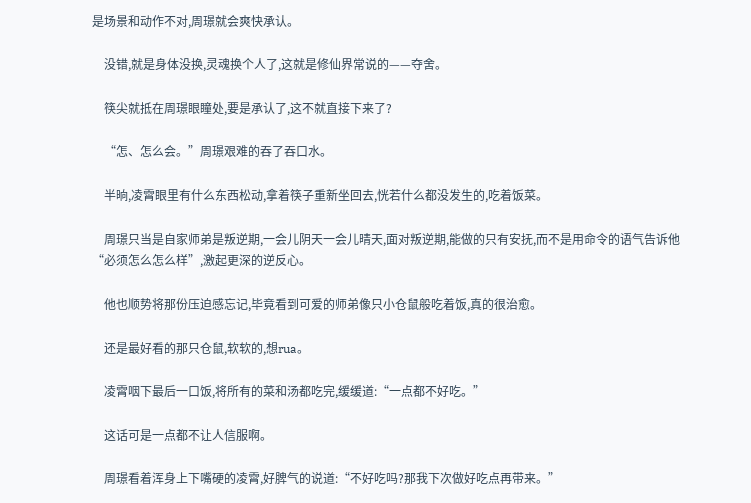是场景和动作不对,周璟就会爽快承认。

    没错,就是身体没换,灵魂换个人了,这就是修仙界常说的——夺舍。

    筷尖就抵在周璟眼瞳处,要是承认了,这不就直接下来了?

    “怎、怎么会。”周璟艰难的吞了吞口水。

    半晌,凌霄眼里有什么东西松动,拿着筷子重新坐回去,恍若什么都没发生的,吃着饭菜。

    周璟只当是自家师弟是叛逆期,一会儿阴天一会儿晴天,面对叛逆期,能做的只有安抚,而不是用命令的语气告诉他“必须怎么怎么样”,激起更深的逆反心。

    他也顺势将那份压迫感忘记,毕竟看到可爱的师弟像只小仓鼠般吃着饭,真的很治愈。

    还是最好看的那只仓鼠,软软的,想rua。

    凌霄咽下最后一口饭,将所有的菜和汤都吃完,缓缓道:“一点都不好吃。”

    这话可是一点都不让人信服啊。

    周璟看着浑身上下嘴硬的凌霄,好脾气的说道:“不好吃吗?那我下次做好吃点再带来。”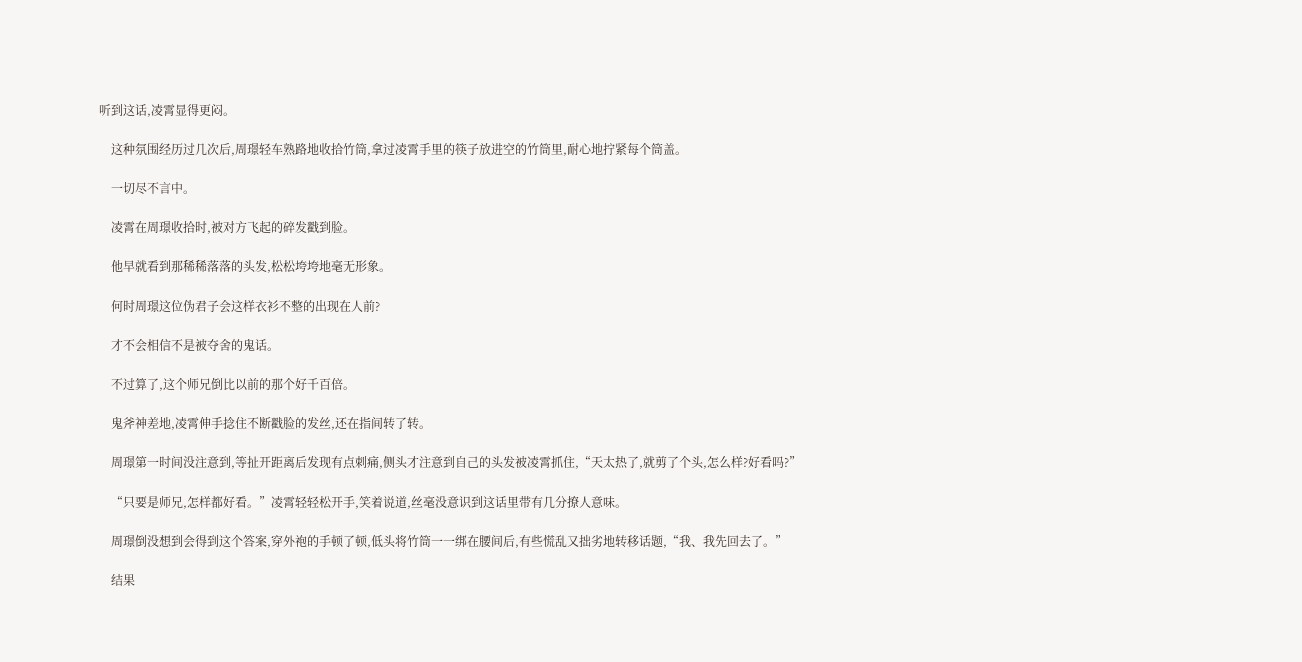听到这话,凌霄显得更闷。

    这种氛围经历过几次后,周璟轻车熟路地收拾竹筒,拿过凌霄手里的筷子放进空的竹筒里,耐心地拧紧每个筒盖。

    一切尽不言中。

    凌霄在周璟收拾时,被对方飞起的碎发戳到脸。

    他早就看到那稀稀落落的头发,松松垮垮地毫无形象。

    何时周璟这位伪君子会这样衣衫不整的出现在人前?

    才不会相信不是被夺舍的鬼话。

    不过算了,这个师兄倒比以前的那个好千百倍。

    鬼斧神差地,凌霄伸手捻住不断戳脸的发丝,还在指间转了转。

    周璟第一时间没注意到,等扯开距离后发现有点刺痛,侧头才注意到自己的头发被凌霄抓住,“天太热了,就剪了个头,怎么样?好看吗?”

    “只要是师兄,怎样都好看。”凌霄轻轻松开手,笑着说道,丝毫没意识到这话里带有几分撩人意味。

    周璟倒没想到会得到这个答案,穿外袍的手顿了顿,低头将竹筒一一绑在腰间后,有些慌乱又拙劣地转移话题,“我、我先回去了。”

    结果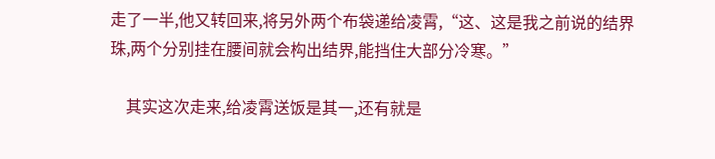走了一半,他又转回来,将另外两个布袋递给凌霄,“这、这是我之前说的结界珠,两个分别挂在腰间就会构出结界,能挡住大部分冷寒。”

    其实这次走来,给凌霄送饭是其一,还有就是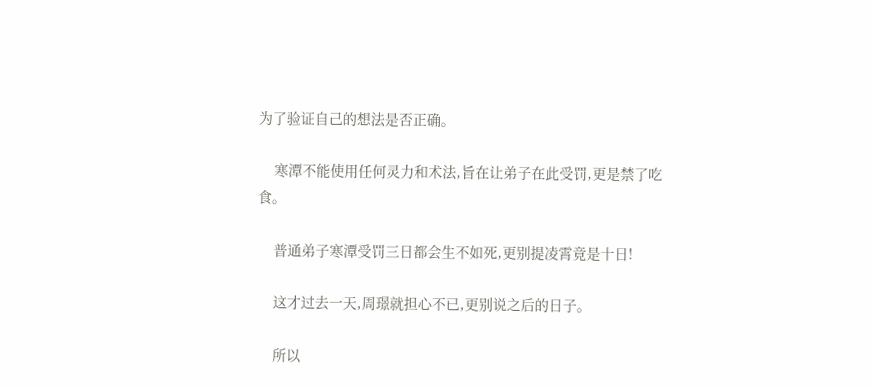为了验证自己的想法是否正确。

    寒潭不能使用任何灵力和术法,旨在让弟子在此受罚,更是禁了吃食。

    普通弟子寒潭受罚三日都会生不如死,更别提凌霄竟是十日!

    这才过去一天,周璟就担心不已,更别说之后的日子。

    所以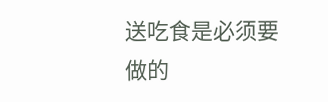送吃食是必须要做的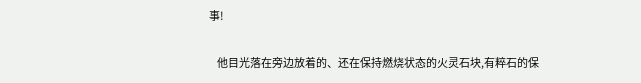事!

    他目光落在旁边放着的、还在保持燃烧状态的火灵石块,有粹石的保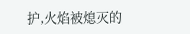护,火焰被熄灭的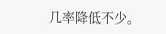几率降低不少。